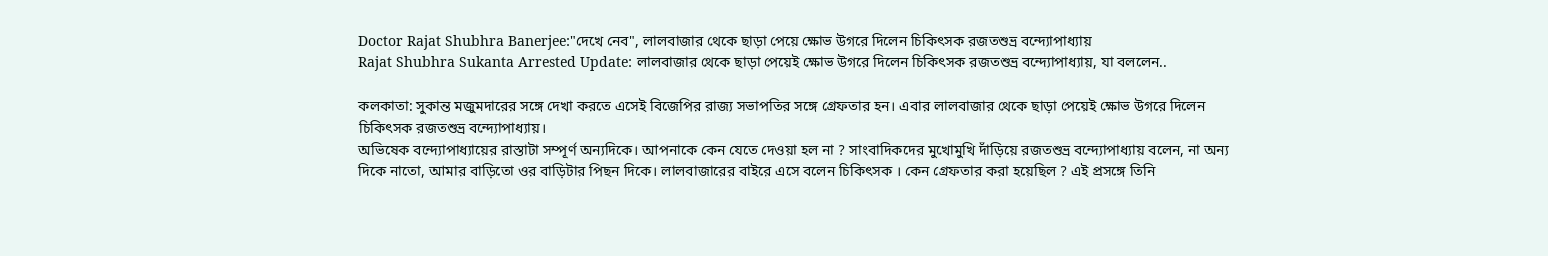Doctor Rajat Shubhra Banerjee:"দেখে নেব", লালবাজার থেকে ছাড়া পেয়ে ক্ষোভ উগরে দিলেন চিকিৎসক রজতশুভ্র বন্দ্যোপাধ্যায়
Rajat Shubhra Sukanta Arrested Update: লালবাজার থেকে ছাড়া পেয়েই ক্ষোভ উগরে দিলেন চিকিৎসক রজতশুভ্র বন্দ্যোপাধ্যায়, যা বললেন..

কলকাতা: সুকান্ত মজুমদারের সঙ্গে দেখা করতে এসেই বিজেপির রাজ্য সভাপতির সঙ্গে গ্রেফতার হন। এবার লালবাজার থেকে ছাড়া পেয়েই ক্ষোভ উগরে দিলেন চিকিৎসক রজতশুভ্র বন্দ্যোপাধ্যায়।
অভিষেক বন্দ্যোপাধ্যায়ের রাস্তাটা সম্পূর্ণ অন্যদিকে। আপনাকে কেন যেতে দেওয়া হল না ? সাংবাদিকদের মুখোমুখি দাঁড়িয়ে রজতশুভ্র বন্দ্যোপাধ্যায় বলেন, না অন্য দিকে নাতো, আমার বাড়িতো ওর বাড়িটার পিছন দিকে। লালবাজারের বাইরে এসে বলেন চিকিৎসক । কেন গ্রেফতার করা হয়েছিল ? এই প্রসঙ্গে তিনি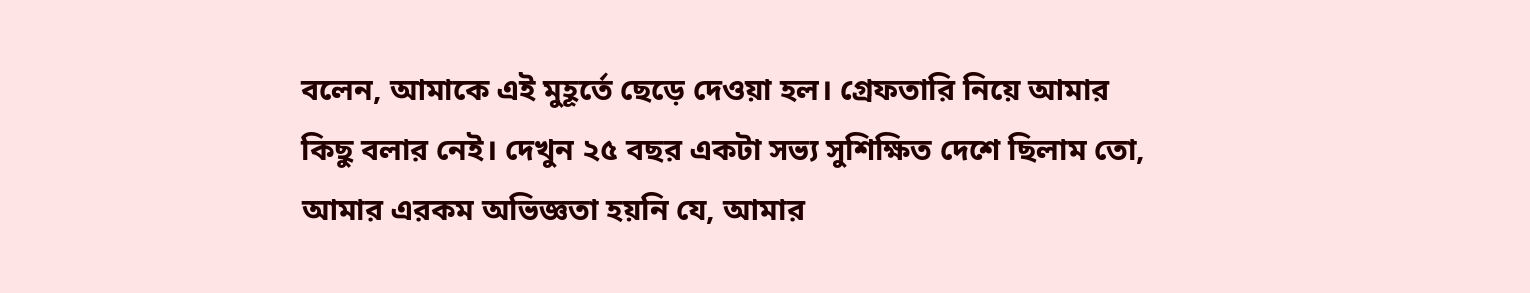বলেন, আমাকে এই মুহূর্তে ছেড়ে দেওয়া হল। গ্রেফতারি নিয়ে আমার কিছু বলার নেই। দেখুন ২৫ বছর একটা সভ্য সুশিক্ষিত দেশে ছিলাম তো, আমার এরকম অভিজ্ঞতা হয়নি যে, আমার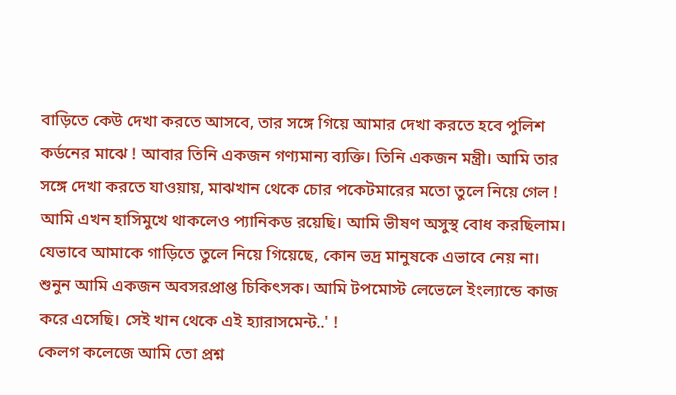বাড়িতে কেউ দেখা করতে আসবে, তার সঙ্গে গিয়ে আমার দেখা করতে হবে পুলিশ কর্ডনের মাঝে ! আবার তিনি একজন গণ্যমান্য ব্যক্তি। তিনি একজন মন্ত্রী। আমি তার সঙ্গে দেখা করতে যাওয়ায়, মাঝখান থেকে চোর পকেটমারের মতো তুলে নিয়ে গেল ! আমি এখন হাসিমুখে থাকলেও প্যানিকড রয়েছি। আমি ভীষণ অসুস্থ বোধ করছিলাম। যেভাবে আমাকে গাড়িতে তুলে নিয়ে গিয়েছে, কোন ভদ্র মানুষকে এভাবে নেয় না। শুনুন আমি একজন অবসরপ্রাপ্ত চিকিৎসক। আমি টপমোস্ট লেভেলে ইংল্যান্ডে কাজ করে এসেছি। সেই খান থেকে এই হ্যারাসমেন্ট..' !
কেলগ কলেজে আমি তো প্রশ্ন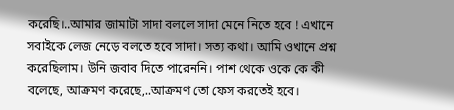করেছি।..আমার জামাটা সাদা বললে সাদা মেনে নিতে হবে ! এখানে সবাইকে লেজ নেড়ে বলতে হবে সাদা। সত্য কথা। আমি ওখানে প্রশ্ন করেছিলাম। উনি জবাব দিতে পারেননি। পাশ থেকে ওকে কে কী বলেছে, আক্রমণ করেছে,..আক্রমণ তো ফেস করতেই হবে।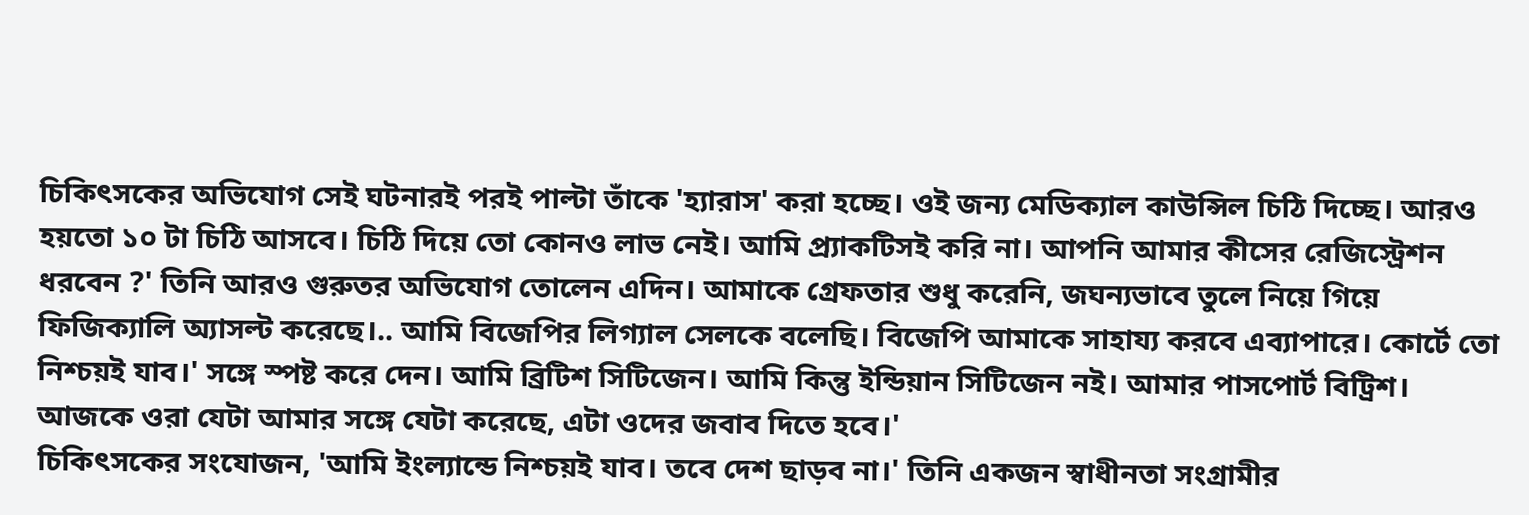চিকিৎসকের অভিযোগ সেই ঘটনারই পরই পাল্টা তাঁকে 'হ্যারাস' করা হচ্ছে। ওই জন্য মেডিক্যাল কাউন্সিল চিঠি দিচ্ছে। আরও হয়তো ১০ টা চিঠি আসবে। চিঠি দিয়ে তো কোনও লাভ নেই। আমি প্র্যাকটিসই করি না। আপনি আমার কীসের রেজিস্ট্রেশন ধরবেন ?' তিনি আরও গুরুতর অভিযোগ তোলেন এদিন। আমাকে গ্রেফতার শুধু করেনি, জঘন্যভাবে তুলে নিয়ে গিয়ে ফিজিক্যালি অ্যাসল্ট করেছে।.. আমি বিজেপির লিগ্যাল সেলকে বলেছি। বিজেপি আমাকে সাহায্য করবে এব্যাপারে। কোর্টে তো নিশ্চয়ই যাব।' সঙ্গে স্পষ্ট করে দেন। আমি ব্রিটিশ সিটিজেন। আমি কিন্তু ইন্ডিয়ান সিটিজেন নই। আমার পাসপোর্ট বিট্রিশ। আজকে ওরা যেটা আমার সঙ্গে যেটা করেছে, এটা ওদের জবাব দিতে হবে।'
চিকিৎসকের সংযোজন, 'আমি ইংল্যান্ডে নিশ্চয়ই যাব। তবে দেশ ছাড়ব না।' তিনি একজন স্বাধীনতা সংগ্রামীর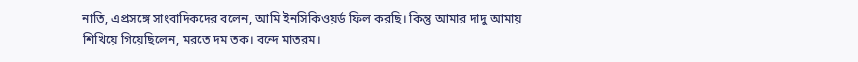নাতি, এপ্রসঙ্গে সাংবাদিকদের বলেন, আমি ইনসিকিওয়র্ড ফিল করছি। কিন্তু আমার দাদু আমায় শিখিয়ে গিয়েছিলেন, মরতে দম তক। বন্দে মাতরম।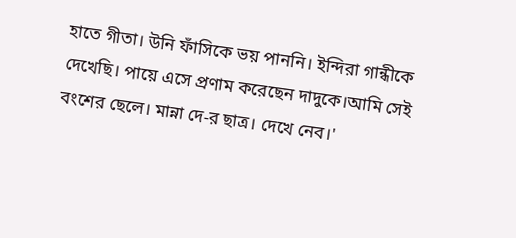হাতে গীতা। উনি ফাঁসিকে ভয় পাননি। ইন্দিরা গান্ধীকে দেখেছি। পায়ে এসে প্রণাম করেছেন দাদুকে।আমি সেই বংশের ছেলে। মান্না দে-র ছাত্র। দেখে নেব।'